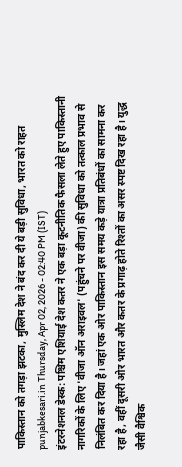पाकिस्तान को तगड़ा झटका, मुस्लिम देश ने बंद कर दी ये बड़ी सुविधा, भारत को राहत
punjabkesari.in Thursday, Apr 02, 2026 - 02:40 PM (IST)
इंटरनेशनल डेस्क: पश्चिम एशियाई देश कतर ने एक बड़ा कूटनीतिक फैसला लेते हुए पाकिस्तानी नागरिकों के लिए 'वीजा ऑन अराइवल' (पहुंचने पर वीजा) की सुविधा को तत्काल प्रभाव से निलंबित कर दिया है। जहां एक ओर पाकिस्तान इस समय कड़े यात्रा प्रतिबंधों का सामना कर रहा है, वहीं दूसरी ओर भारत और कतर के प्रगाढ़ होते रिश्तों का असर स्पष्ट दिख रहा है। युद्ध जैसी वैश्विक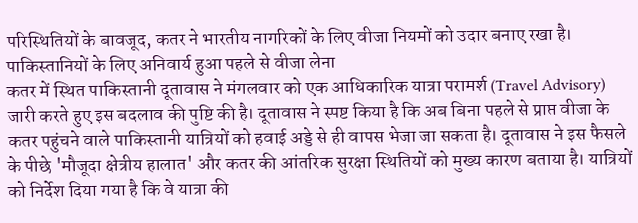परिस्थितियों के बावजूद, कतर ने भारतीय नागरिकों के लिए वीजा नियमों को उदार बनाए रखा है।
पाकिस्तानियों के लिए अनिवार्य हुआ पहले से वीजा लेना
कतर में स्थित पाकिस्तानी दूतावास ने मंगलवार को एक आधिकारिक यात्रा परामर्श (Travel Advisory) जारी करते हुए इस बदलाव की पुष्टि की है। दूतावास ने स्पष्ट किया है कि अब बिना पहले से प्राप्त वीजा के कतर पहुंचने वाले पाकिस्तानी यात्रियों को हवाई अड्डे से ही वापस भेजा जा सकता है। दूतावास ने इस फैसले के पीछे 'मौजूदा क्षेत्रीय हालात' और कतर की आंतरिक सुरक्षा स्थितियों को मुख्य कारण बताया है। यात्रियों को निर्देश दिया गया है कि वे यात्रा की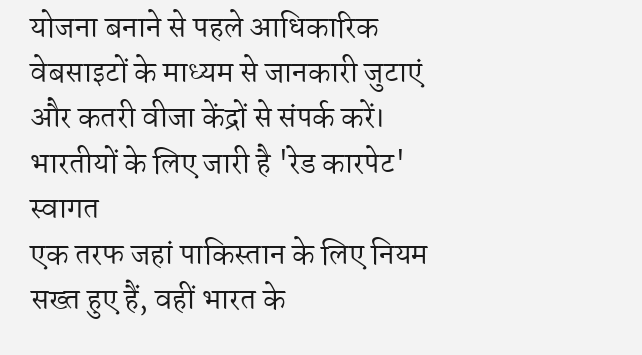योजना बनाने से पहले आधिकारिक वेबसाइटों के माध्यम से जानकारी जुटाएं और कतरी वीजा केंद्रों से संपर्क करें।
भारतीयों के लिए जारी है 'रेड कारपेट' स्वागत
एक तरफ जहां पाकिस्तान के लिए नियम सख्त हुए हैं, वहीं भारत के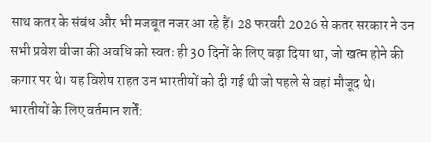साथ कतर के संबंध और भी मजबूत नजर आ रहे हैं। 28 फरवरी 2026 से कतर सरकार ने उन सभी प्रवेश वीजा की अवधि को स्वतः ही 30 दिनों के लिए बढ़ा दिया था, जो खत्म होने की कगार पर थे। यह विशेष राहत उन भारतीयों को दी गई थी जो पहले से वहां मौजूद थे।
भारतीयों के लिए वर्तमान शर्तें: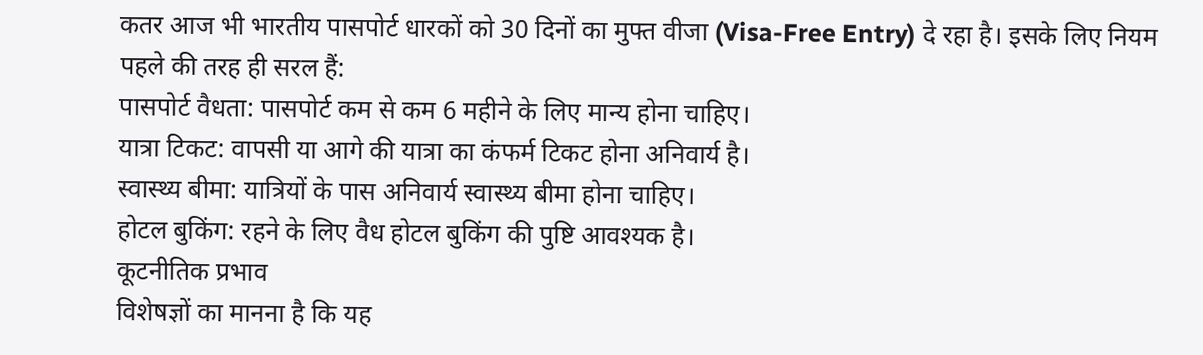कतर आज भी भारतीय पासपोर्ट धारकों को 30 दिनों का मुफ्त वीजा (Visa-Free Entry) दे रहा है। इसके लिए नियम पहले की तरह ही सरल हैं:
पासपोर्ट वैधता: पासपोर्ट कम से कम 6 महीने के लिए मान्य होना चाहिए।
यात्रा टिकट: वापसी या आगे की यात्रा का कंफर्म टिकट होना अनिवार्य है।
स्वास्थ्य बीमा: यात्रियों के पास अनिवार्य स्वास्थ्य बीमा होना चाहिए।
होटल बुकिंग: रहने के लिए वैध होटल बुकिंग की पुष्टि आवश्यक है।
कूटनीतिक प्रभाव
विशेषज्ञों का मानना है कि यह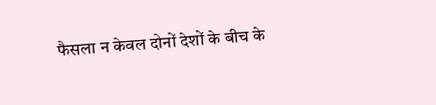फैसला न केवल दोनों देशों के बीच के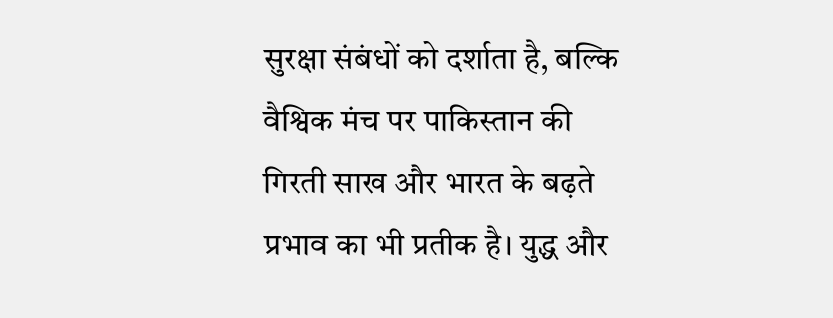सुरक्षा संबंधों को दर्शाता है, बल्कि वैश्विक मंच पर पाकिस्तान की गिरती साख और भारत के बढ़ते प्रभाव का भी प्रतीक है। युद्ध और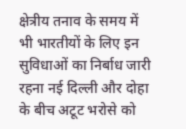क्षेत्रीय तनाव के समय में भी भारतीयों के लिए इन सुविधाओं का निर्बाध जारी रहना नई दिल्ली और दोहा के बीच अटूट भरोसे को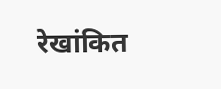रेखांकित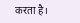करता है।